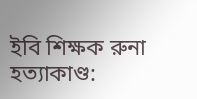ইবি শিক্ষক রুনা হত্যাকাণ্ড: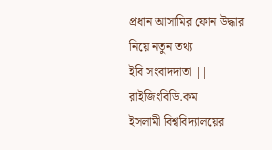প্রধান আসামির ফোন উদ্ধার নিয়ে নতুন তথ্য
ইবি সংবাদদাতা || রাইজিংবিডি.কম
ইসলামী বিশ্ববিদ্যালয়ের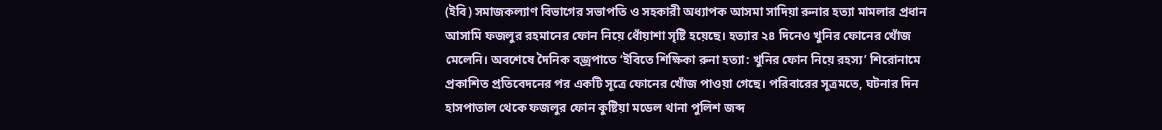(ইবি) সমাজকল্যাণ বিভাগের সভাপতি ও সহকারী অধ্যাপক আসমা সাদিয়া রুনার হত্যা মামলার প্রধান আসামি ফজলুর রহমানের ফোন নিয়ে ধোঁয়াশা সৃষ্টি হয়েছে। হত্যার ২৪ দিনেও খুনির ফোনের খোঁজ মেলেনি। অবশেষে দৈনিক বজ্রপাতে ‘ইবিতে শিক্ষিকা রুনা হত্যা: খুনির ফোন নিয়ে রহস্য’ শিরোনামে প্রকাশিত প্রতিবেদনের পর একটি সূত্রে ফোনের খোঁজ পাওয়া গেছে। পরিবারের সূত্রমতে, ঘটনার দিন হাসপাতাল থেকে ফজলুর ফোন কুষ্টিয়া মডেল থানা পুলিশ জব্দ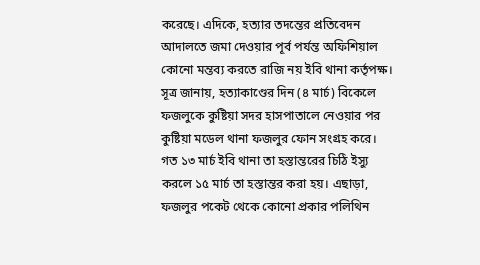করেছে। এদিকে, হত্যার তদন্তের প্রতিবেদন আদালতে জমা দেওয়ার পূর্ব পর্যন্ত অফিশিয়াল কোনো মন্তব্য করতে রাজি নয় ইবি থানা কর্তৃপক্ষ।
সূত্র জানায়, হত্যাকাণ্ডের দিন (৪ মার্চ) বিকেলে ফজলুকে কুষ্টিয়া সদর হাসপাতালে নেওয়ার পর কুষ্টিয়া মডেল থানা ফজলুর ফোন সংগ্রহ করে। গত ১৩ মার্চ ইবি থানা তা হস্তান্তরের চিঠি ইস্যু করলে ১৫ মার্চ তা হস্তান্তর করা হয়। এছাড়া, ফজলুর পকেট থেকে কোনো প্রকার পলিথিন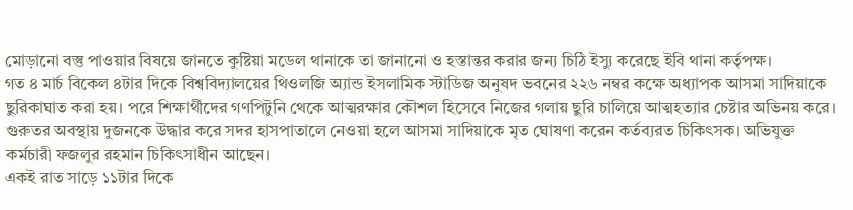মোড়ানো বস্তু পাওয়ার বিষয়ে জানতে কুষ্টিয়া মডেল থানাকে তা জানানো ও হস্তান্তর করার জন্য চিঠি ইস্যু করেছে ইবি থানা কর্তৃপক্ষ।
গত ৪ মার্চ বিকেল ৪টার দিকে বিশ্ববিদ্যালয়ের থিওলজি অ্যান্ড ইসলামিক স্টাডিজ অনুষদ ভবনের ২২৬ নম্বর কক্ষে অধ্যাপক আসমা সাদিয়াকে ছুরিকাঘাত করা হয়। পরে শিক্ষার্থীদের গণপিটুনি থেকে আত্মরক্ষার কৌশল হিসেবে নিজের গলায় ছুরি চালিয়ে আত্মহত্যার চেষ্টার অভিনয় করে। গুরুতর অবস্থায় দুজনকে উদ্ধার করে সদর হাসপাতালে নেওয়া হলে আসমা সাদিয়াকে মৃত ঘোষণা করেন কর্তব্যরত চিকিৎসক। অভিযুক্ত কর্মচারী ফজলুর রহমান চিকিৎসাধীন আছেন।
একই রাত সাড়ে ১১টার দিকে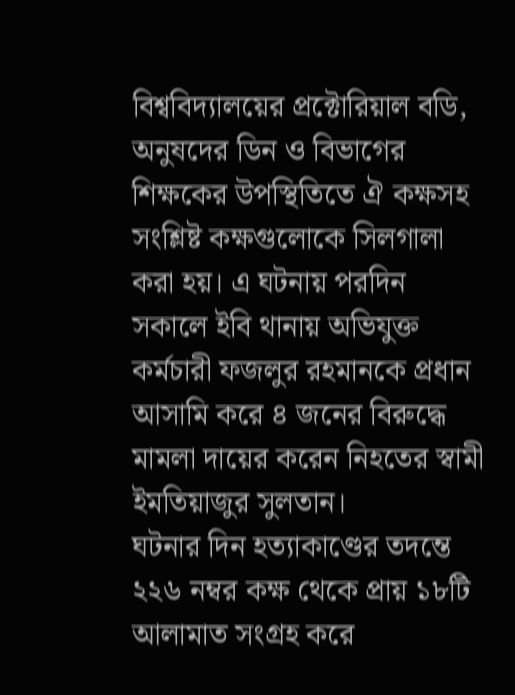বিশ্ববিদ্যালয়ের প্রক্টোরিয়াল বডি, অনুষদের ডিন ও বিভাগের শিক্ষকের উপস্থিতিতে ঐ কক্ষসহ সংশ্লিষ্ট কক্ষগুলোকে সিলগালা করা হয়। এ ঘটনায় পরদিন সকালে ইবি থানায় অভিযুক্ত কর্মচারী ফজলুর রহমানকে প্রধান আসামি করে ৪ জনের বিরুদ্ধে মামলা দায়ের করেন নিহতের স্বামী ইমতিয়াজুর সুলতান।
ঘটনার দিন হত্যাকাণ্ডের তদন্তে ২২৬ নম্বর কক্ষ থেকে প্রায় ১৮টি আলামাত সংগ্রহ করে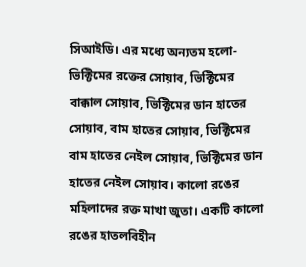সিআইডি। এর মধ্যে অন্যতম হলো- ভিক্টিমের রক্তের সোয়াব, ভিক্টিমের বাক্কাল সোয়াব, ভিক্টিমের ডান হাতের সোয়াব, বাম হাতের সোয়াব, ভিক্টিমের বাম হাতের নেইল সোয়াব, ভিক্টিমের ডান হাতের নেইল সোয়াব। কালো রঙের মহিলাদের রক্ত মাখা জুতা। একটি কালো রঙের হাতলবিহীন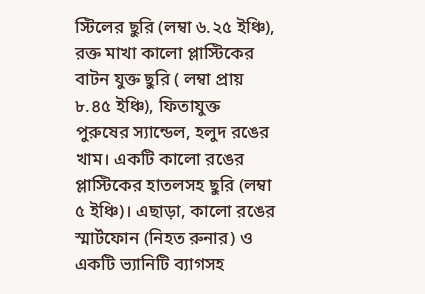স্টিলের ছুরি (লম্বা ৬.২৫ ইঞ্চি), রক্ত মাখা কালো প্লাস্টিকের বাটন যুক্ত ছুরি ( লম্বা প্রায় ৮.৪৫ ইঞ্চি), ফিতাযুক্ত পুরুষের স্যান্ডেল, হলুদ রঙের খাম। একটি কালো রঙের প্লাস্টিকের হাতলসহ ছুরি (লম্বা ৫ ইঞ্চি)। এছাড়া, কালো রঙের স্মার্টফোন (নিহত রুনার) ও একটি ভ্যানিটি ব্যাগসহ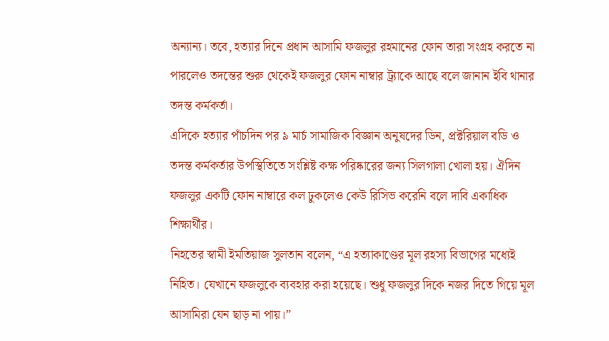অন্যান্য। তবে, হত্যার দিনে প্রধান আসামি ফজলুর রহমানের ফোন তারা সংগ্রহ করতে না পারলেও তদন্তের শুরু থেকেই ফজলুর ফোন নাম্বার ট্র্যাকে আছে বলে জানান ইবি থানার তদন্ত কর্মকর্তা।
এদিকে হত্যার পাঁচদিন পর ৯ মার্চ সামাজিক বিজ্ঞান অনুষদের ডিন, প্রক্টরিয়াল বডি ও তদন্ত কর্মকর্তার উপস্থিতিতে সংশ্লিষ্ট কক্ষ পরিষ্কারের জন্য সিলগালা খোলা হয়। ঐদিন ফজলুর একটি ফোন নাম্বারে কল ঢুকলেও কেউ রিসিভ করেনি বলে দাবি একাধিক শিক্ষার্থীর।
নিহতের স্বামী ইমতিয়াজ সুলতান বলেন, “এ হত্যাকাণ্ডের মূল রহস্য বিভাগের মধ্যেই নিহিত। যেখানে ফজলুকে ব্যবহার করা হয়েছে। শুধু ফজলুর দিকে নজর দিতে গিয়ে মূল আসামিরা যেন ছাড় না পায়।”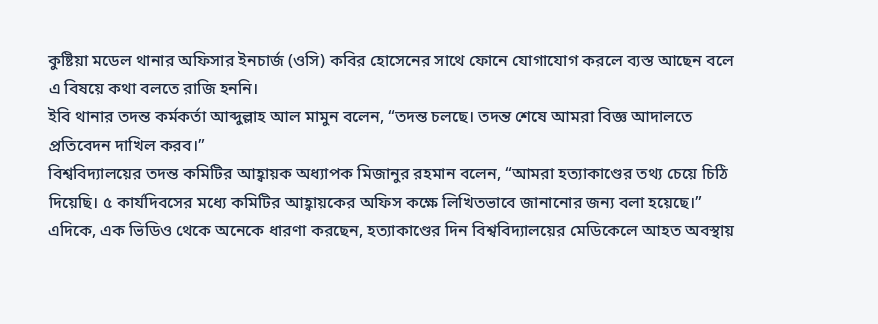কুষ্টিয়া মডেল থানার অফিসার ইনচার্জ (ওসি) কবির হোসেনের সাথে ফোনে যোগাযোগ করলে ব্যস্ত আছেন বলে এ বিষয়ে কথা বলতে রাজি হননি।
ইবি থানার তদন্ত কর্মকর্তা আব্দুল্লাহ আল মামুন বলেন, “তদন্ত চলছে। তদন্ত শেষে আমরা বিজ্ঞ আদালতে প্রতিবেদন দাখিল করব।”
বিশ্ববিদ্যালয়ের তদন্ত কমিটির আহ্বায়ক অধ্যাপক মিজানুর রহমান বলেন, “আমরা হত্যাকাণ্ডের তথ্য চেয়ে চিঠি দিয়েছি। ৫ কার্যদিবসের মধ্যে কমিটির আহ্বায়কের অফিস কক্ষে লিখিতভাবে জানানোর জন্য বলা হয়েছে।”
এদিকে, এক ভিডিও থেকে অনেকে ধারণা করছেন, হত্যাকাণ্ডের দিন বিশ্ববিদ্যালয়ের মেডিকেলে আহত অবস্থায়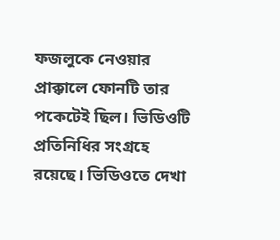ফজলুকে নেওয়ার প্রাক্কালে ফোনটি তার পকেটেই ছিল। ভিডিওটি প্রতিনিধির সংগ্রহে রয়েছে। ভিডিওতে দেখা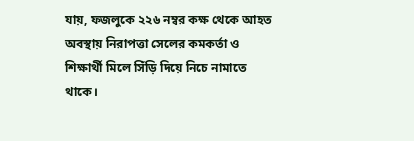যায়, ফজলুকে ২২৬ নম্বর কক্ষ থেকে আহত অবস্থায় নিরাপত্তা সেলের কমকর্তা ও শিক্ষার্থী মিলে সিঁড়ি দিয়ে নিচে নামাতে থাকে।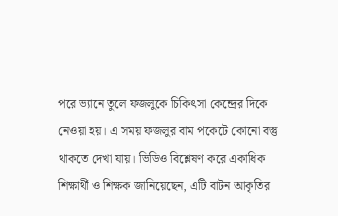পরে ভ্যানে তুলে ফজলুকে চিকিৎসা কেন্দ্রের দিকে নেওয়া হয়। এ সময় ফজলুর বাম পকেটে কোনো বস্তু থাকতে দেখা যায়। ভিডিও বিশ্লেষণ করে একাধিক শিক্ষার্থী ও শিক্ষক জানিয়েছেন, এটি বাটন আকৃতির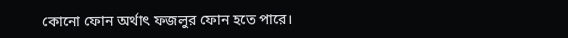কোনো ফোন অর্থাৎ ফজলুর ফোন হতে পারে।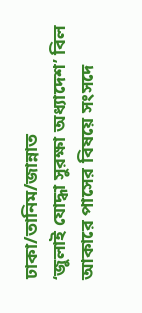ঢাকা/তানিম/জান্নাত
‘জুলাই যোদ্ধা সুরক্ষা অধ্যাদেশ’ বিল আকারে পাসের বিষয়ে সংসদে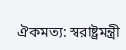ঐকমত্য: স্বরাষ্ট্রমন্ত্রী